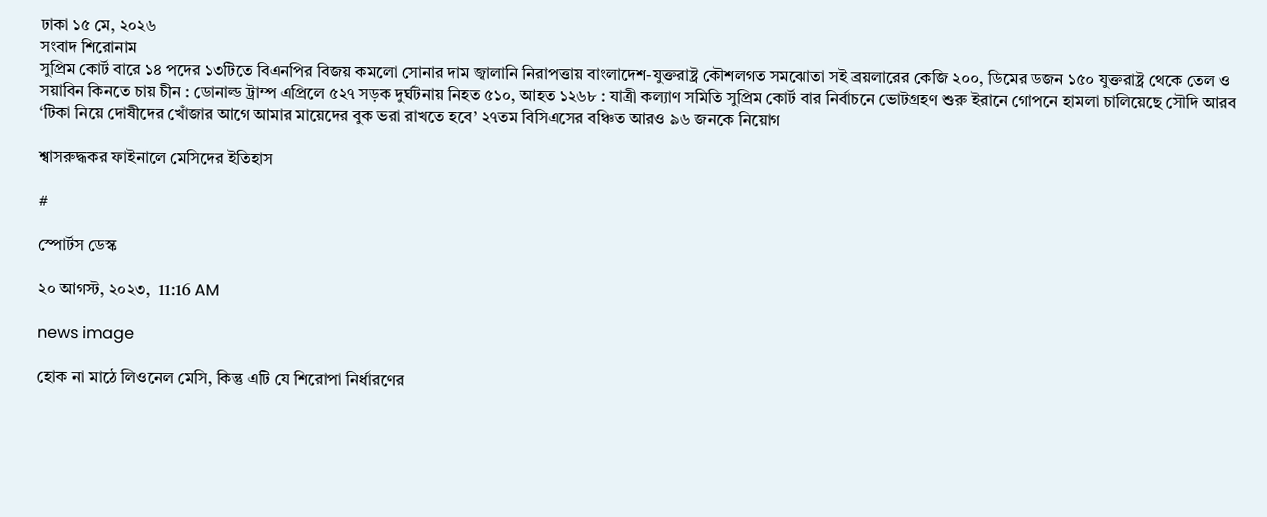ঢাকা ১৫ মে, ২০২৬
সংবাদ শিরোনাম
সুপ্রিম কোর্ট বারে ১৪ পদের ১৩টিতে বিএনপির বিজয় কমলো সোনার দাম জ্বালানি নিরাপত্তায় বাংলাদেশ-যুক্তরাষ্ট্র কৌশলগত সমঝোতা সই ব্রয়লারের কেজি ২০০, ডিমের ডজন ১৫০ যুক্তরাষ্ট্র থেকে তেল ও সয়াবিন কিনতে চায় চীন : ডোনাল্ড ট্রাম্প এপ্রিলে ৫২৭ সড়ক দুর্ঘটনায় নিহত ৫১০, আহত ১২৬৮ : যাত্রী কল্যাণ সমিতি সুপ্রিম কোর্ট বার নির্বাচনে ভোটগ্রহণ শুরু ইরানে গোপনে হামলা চালিয়েছে সৌদি আরব ‘টিকা নিয়ে দোষীদের খোঁজার আগে আমার মায়েদের বুক ভরা রাখতে হবে’ ২৭তম বিসিএসের বঞ্চিত আরও ৯৬ জনকে নিয়োগ

শ্বাসরুদ্ধকর ফাইনালে মেসিদের ইতিহাস

#

স্পোর্টস ডেস্ক

২০ আগস্ট, ২০২৩,  11:16 AM

news image

হোক না মাঠে লিওনেল মেসি, কিন্তু এটি যে শিরোপা নির্ধারণের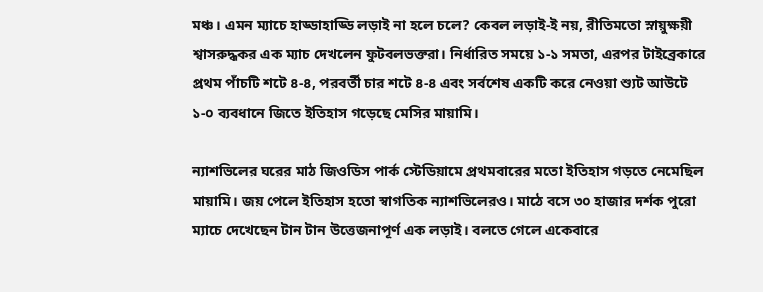মঞ্চ। এমন ম্যাচে হাড্ডাহাড্ডি লড়াই না হলে চলে? কেবল লড়াই-ই নয়, রীতিমতো স্নায়ুক্ষয়ী শ্বাসরুদ্ধকর এক ম্যাচ দেখলেন ফুটবলভক্তরা। নির্ধারিত সময়ে ১-১ সমতা, এরপর টাইব্রেকারে প্রথম পাঁচটি শটে ৪-৪, পরবর্তী চার শটে ৪-৪ এবং সর্বশেষ একটি করে নেওয়া শ্যুট আউটে ১-০ ব্যবধানে জিতে ইতিহাস গড়েছে মেসির মায়ামি।

ন্যাশভিলের ঘরের মাঠ জিওডিস পার্ক স্টেডিয়ামে প্রথমবারের মতো ইতিহাস গড়তে নেমেছিল মায়ামি। জয় পেলে ইতিহাস হতো স্বাগতিক ন্যাশভিলেরও। মাঠে বসে ৩০ হাজার দর্শক পুরো ম্যাচে দেখেছেন টান টান উত্তেজনাপূর্ণ এক লড়াই। বলতে গেলে একেবারে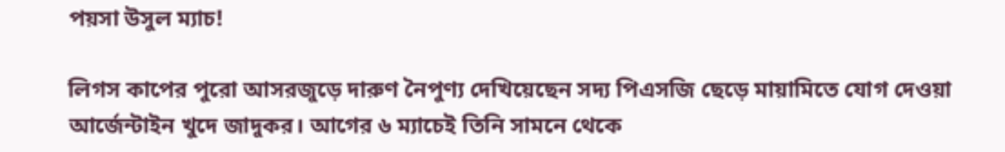পয়সা উসুল ম্যাচ!

লিগস কাপের পুরো আসরজুড়ে দারুণ নৈপুণ্য দেখিয়েছেন সদ্য পিএসজি ছেড়ে মায়ামিতে যোগ দেওয়া আর্জেন্টাইন খুদে জাদুকর। আগের ৬ ম্যাচেই তিনি সামনে থেকে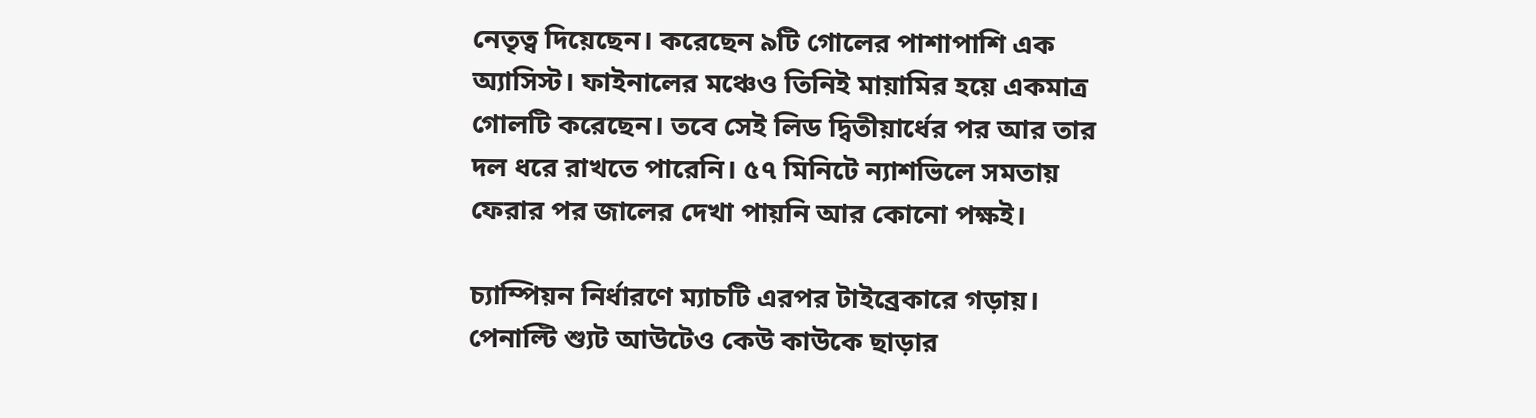নেতৃত্ব দিয়েছেন। করেছেন ৯টি গোলের পাশাপাশি এক অ্যাসিস্ট। ফাইনালের মঞ্চেও তিনিই মায়ামির হয়ে একমাত্র গোলটি করেছেন। তবে সেই লিড দ্বিতীয়ার্ধের পর আর তার দল ধরে রাখতে পারেনি। ৫৭ মিনিটে ন্যাশভিলে সমতায় ফেরার পর জালের দেখা পায়নি আর কোনো পক্ষই।

চ্যাম্পিয়ন নির্ধারণে ম্যাচটি এরপর টাইব্রেকারে গড়ায়। পেনাল্টি শ্যুট আউটেও কেউ কাউকে ছাড়ার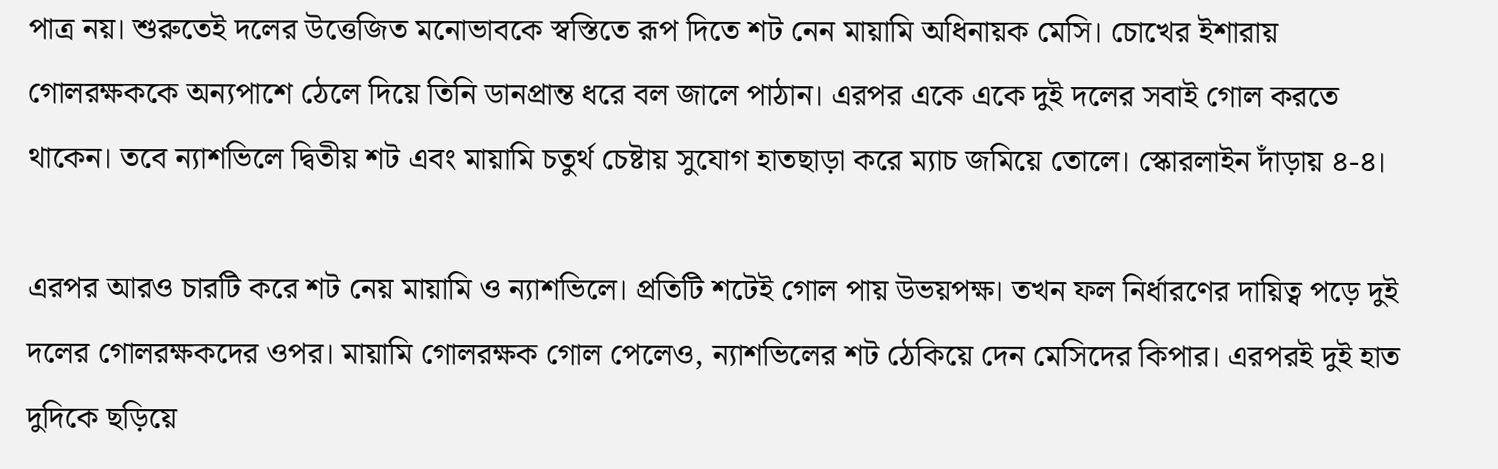পাত্র নয়। শুরুতেই দলের উত্তেজিত মনোভাবকে স্বস্তিতে রূপ দিতে শট নেন মায়ামি অধিনায়ক মেসি। চোখের ইশারায় গোলরক্ষককে অন্যপাশে ঠেলে দিয়ে তিনি ডানপ্রান্ত ধরে বল জালে পাঠান। এরপর একে একে দুই দলের সবাই গোল করতে থাকেন। তবে ন্যাশভিলে দ্বিতীয় শট এবং মায়ামি চতুর্থ চেষ্টায় সুযোগ হাতছাড়া করে ম্যাচ জমিয়ে তোলে। স্কোরলাইন দাঁড়ায় ৪-৪।

এরপর আরও চারটি করে শট নেয় মায়ামি ও ন্যাশভিলে। প্রতিটি শটেই গোল পায় উভয়পক্ষ। তখন ফল নির্ধারণের দায়িত্ব পড়ে দুই দলের গোলরক্ষকদের ওপর। মায়ামি গোলরক্ষক গোল পেলেও, ন্যাশভিলের শট ঠেকিয়ে দেন মেসিদের কিপার। এরপরই দুই হাত দুদিকে ছড়িয়ে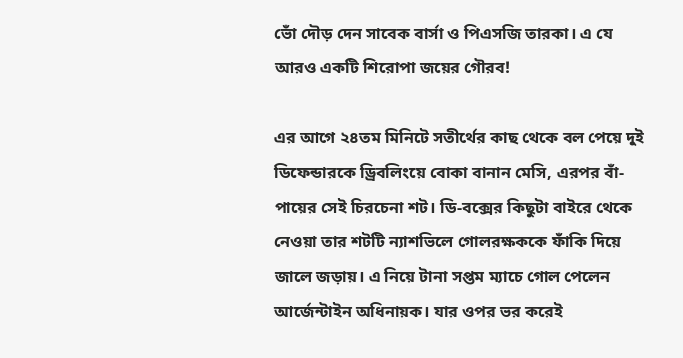ভোঁ দৌড় দেন সাবেক বার্সা ও পিএসজি তারকা। এ যে আরও একটি শিরোপা জয়ের গৌরব!

এর আগে ২৪তম মিনিটে সতীর্থের কাছ থেকে বল পেয়ে দুই ডিফেন্ডারকে ড্রিবলিংয়ে বোকা বানান মেসি, এরপর বাঁ-পায়ের সেই চিরচেনা শট। ডি-বক্সের কিছুটা বাইরে থেকে নেওয়া তার শটটি ন্যাশভিলে গোলরক্ষককে ফাঁকি দিয়ে জালে জড়ায়। এ নিয়ে টানা সপ্তম ম্যাচে গোল পেলেন আর্জেন্টাইন অধিনায়ক। যার ওপর ভর করেই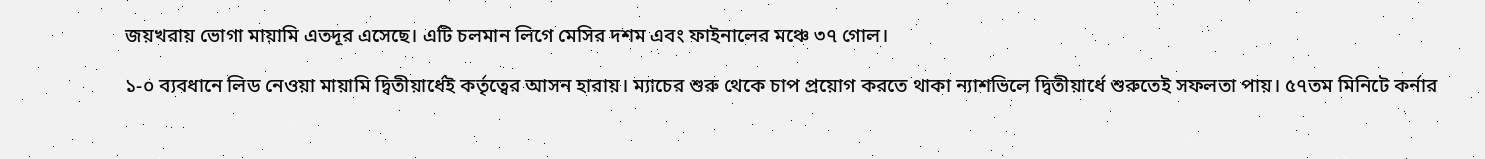জয়খরায় ভোগা মায়ামি এতদূর এসেছে। এটি চলমান লিগে মেসির দশম এবং ফাইনালের মঞ্চে ৩৭ গোল।

১-০ ব্যবধানে লিড নেওয়া মায়ামি দ্বিতীয়ার্ধেই কর্তৃত্বের আসন হারায়। ম্যাচের শুরু থেকে চাপ প্রয়োগ করতে থাকা ন্যাশভিলে দ্বিতীয়ার্ধে শুরুতেই সফলতা পায়। ৫৭তম মিনিটে কর্নার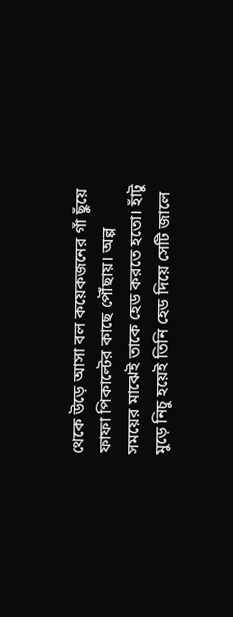থেকে উড়ে আসা বল কয়েকজনের গাঁ ছুঁয়ে ফাফা পিকাল্টের কাছে পৌঁছায়। অল্প সময়ের মাঝেই তাকে হেড করতে হতো। হাঁটু মুড়ে নিচু হয়েই তিনি হেড দিয়ে সেটি জালে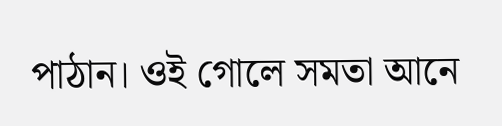পাঠান। ওই গোলে সমতা আনে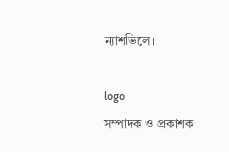ন্যাশভিলে।

logo
সম্পাদক ও প্রকাশক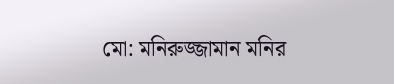মো: মনিরুজ্জামান মনির